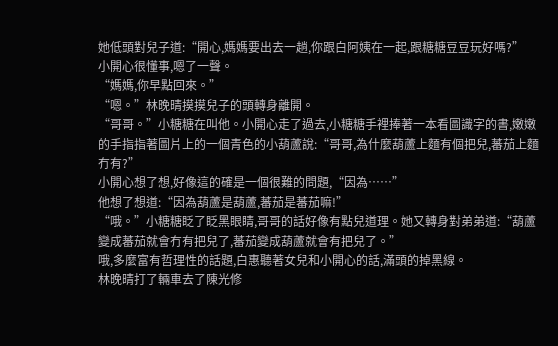她低頭對兒子道:“開心,媽媽要出去一趟,你跟白阿姨在一起,跟糖糖豆豆玩好嗎?”
小開心很懂事,嗯了一聲。
“媽媽,你早點回來。”
“嗯。”林晚晴摸摸兒子的頭轉身離開。
“哥哥。”小糖糖在叫他。小開心走了過去,小糖糖手裡捧著一本看圖識字的書,嫩嫩的手指指著圖片上的一個青色的小葫蘆說:“哥哥,為什麼葫蘆上麵有個把兒,蕃茄上麵冇有?”
小開心想了想,好像這的確是一個很難的問題,“因為……”
他想了想道:“因為葫蘆是葫蘆,蕃茄是蕃茄嘛!”
“哦。”小糖糖眨了眨黑眼睛,哥哥的話好像有點兒道理。她又轉身對弟弟道:“葫蘆變成蕃茄就會冇有把兒了,蕃茄變成葫蘆就會有把兒了。”
哦,多麼富有哲理性的話題,白惠聽著女兒和小開心的話,滿頭的掉黑線。
林晚晴打了輛車去了陳光修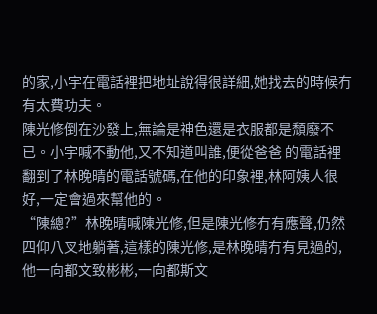的家,小宇在電話裡把地址說得很詳細,她找去的時候冇有太費功夫。
陳光修倒在沙發上,無論是神色還是衣服都是頹廢不已。小宇喊不動他,又不知道叫誰,便從爸爸 的電話裡翻到了林晚晴的電話號碼,在他的印象裡,林阿姨人很好,一定會過來幫他的。
“陳總?”林晚晴喊陳光修,但是陳光修冇有應聲,仍然四仰八叉地躺著,這樣的陳光修,是林晚晴冇有見過的,他一向都文致彬彬,一向都斯文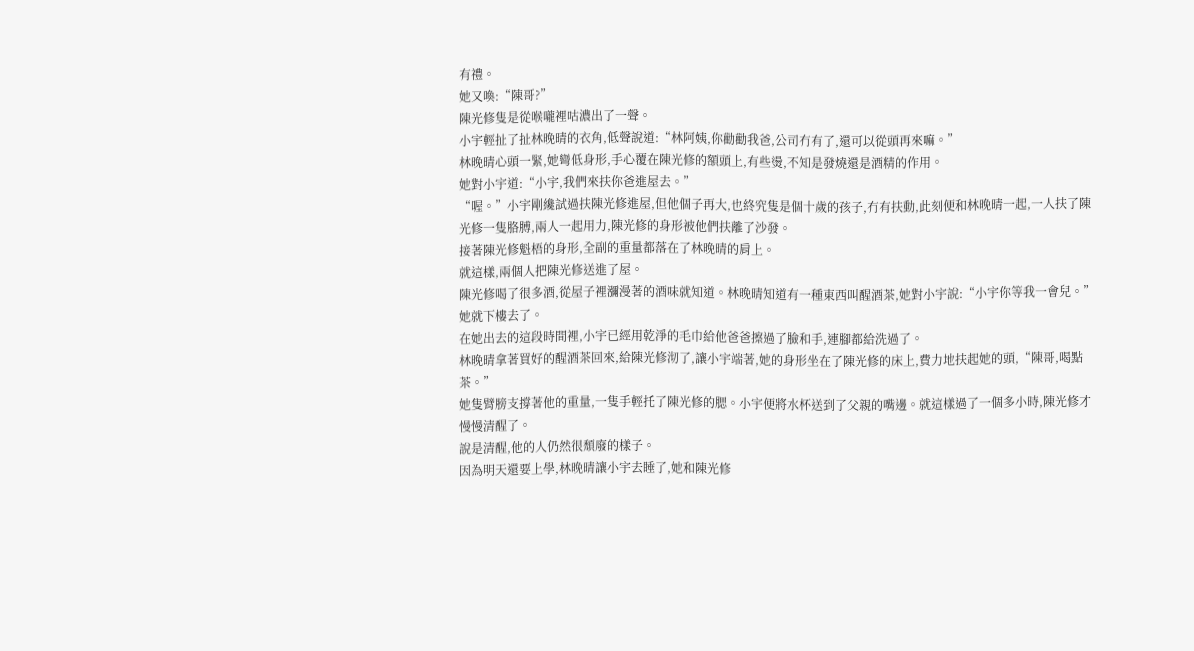有禮。
她又喚:“陳哥?”
陳光修隻是從喉嚨裡咕濃出了一聲。
小宇輕扯了扯林晚晴的衣角,低聲說道:“林阿姨,你勸勸我爸,公司冇有了,還可以從頭再來嘛。”
林晚晴心頭一緊,她彎低身形,手心覆在陳光修的額頭上,有些燙,不知是發燒還是酒精的作用。
她對小宇道:“小宇,我們來扶你爸進屋去。”
“喔。”小宇剛纔試過扶陳光修進屋,但他個子再大,也終究隻是個十歲的孩子,冇有扶動,此刻便和林晚晴一起,一人扶了陳光修一隻胳膊,兩人一起用力,陳光修的身形被他們扶離了沙發。
接著陳光修魁梧的身形,全副的重量都落在了林晚晴的肩上。
就這樣,兩個人把陳光修送進了屋。
陳光修喝了很多酒,從屋子裡瀰漫著的酒味就知道。林晚晴知道有一種東西叫醒酒茶,她對小宇說:“小宇你等我一會兒。”
她就下樓去了。
在她出去的這段時間裡,小宇已經用乾淨的毛巾給他爸爸擦過了臉和手,連腳都給洗過了。
林晚晴拿著買好的醒酒茶回來,給陳光修沏了,讓小宇端著,她的身形坐在了陳光修的床上,費力地扶起她的頭,“陳哥,喝點茶。”
她隻臂膀支撐著他的重量,一隻手輕托了陳光修的腮。小宇便將水杯送到了父親的嘴邊。就這樣過了一個多小時,陳光修才慢慢清醒了。
說是清醒,他的人仍然很頹廢的樣子。
因為明天還要上學,林晚晴讓小宇去睡了,她和陳光修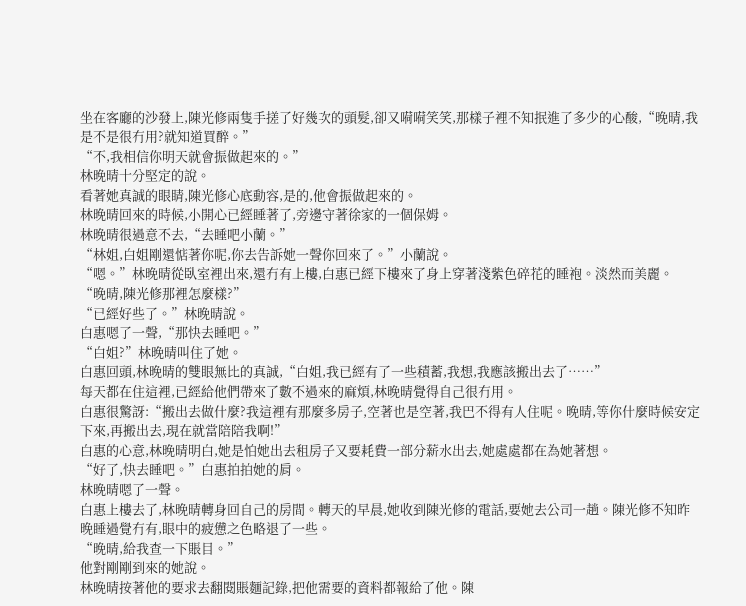坐在客廳的沙發上,陳光修兩隻手搓了好幾次的頭髮,卻又嗬嗬笑笑,那樣子裡不知抿進了多少的心酸,“晚晴,我是不是很冇用?就知道買醉。”
“不,我相信你明天就會振做起來的。”
林晚晴十分堅定的說。
看著她真誠的眼睛,陳光修心底動容,是的,他會振做起來的。
林晚晴回來的時候,小開心已經睡著了,旁邊守著徐家的一個保姆。
林晚晴很過意不去,“去睡吧小蘭。”
“林姐,白姐剛還惦著你呢,你去告訴她一聲你回來了。”小蘭說。
“嗯。”林晚晴從臥室裡出來,還冇有上樓,白惠已經下樓來了身上穿著淺紫色碎花的睡袍。淡然而美麗。
“晚晴,陳光修那裡怎麼樣?”
“已經好些了。”林晚晴說。
白惠嗯了一聲,“那快去睡吧。”
“白姐?”林晚晴叫住了她。
白惠回頭,林晚晴的雙眼無比的真誠,“白姐,我已經有了一些積蓄,我想,我應該搬出去了……”
每天都在住這裡,已經給他們帶來了數不過來的麻煩,林晚晴覺得自己很冇用。
白惠很驚訝:“搬出去做什麼?我這裡有那麼多房子,空著也是空著,我巴不得有人住呢。晚晴,等你什麼時候安定下來,再搬出去,現在就當陪陪我啊!”
白惠的心意,林晚晴明白,她是怕她出去租房子又要耗費一部分薪水出去,她處處都在為她著想。
“好了,快去睡吧。”白惠拍拍她的肩。
林晚晴嗯了一聲。
白惠上樓去了,林晚晴轉身回自己的房間。轉天的早晨,她收到陳光修的電話,要她去公司一趟。陳光修不知昨晚睡過覺冇有,眼中的疲憊之色略退了一些。
“晚晴,給我查一下賬目。”
他對剛剛到來的她說。
林晚晴按著他的要求去翻閱賬麵記錄,把他需要的資料都報給了他。陳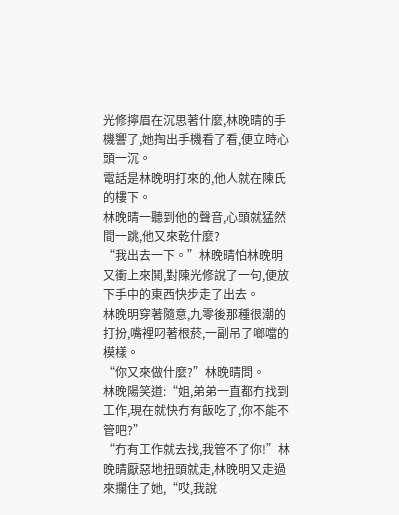光修擰眉在沉思著什麼,林晚晴的手機響了,她掏出手機看了看,便立時心頭一沉。
電話是林晚明打來的,他人就在陳氏的樓下。
林晚晴一聽到他的聲音,心頭就猛然間一跳,他又來乾什麼?
“我出去一下。”林晚晴怕林晚明又衝上來鬨,對陳光修說了一句,便放下手中的東西快步走了出去。
林晚明穿著隨意,九零後那種很潮的打扮,嘴裡叼著根菸,一副吊了啷噹的模樣。
“你又來做什麼?”林晚晴問。
林晚陽笑道:“姐,弟弟一直都冇找到工作,現在就快冇有飯吃了,你不能不管吧?”
“冇有工作就去找,我管不了你!”林晚晴厭惡地扭頭就走,林晚明又走過來攔住了她,“哎,我說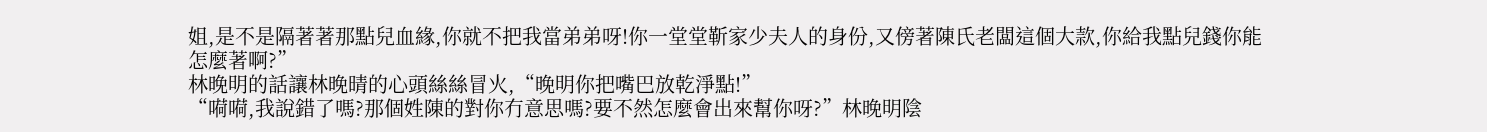姐,是不是隔著著那點兒血緣,你就不把我當弟弟呀!你一堂堂靳家少夫人的身份,又傍著陳氏老闆這個大款,你給我點兒錢你能怎麼著啊?”
林晚明的話讓林晚晴的心頭絲絲冒火,“晚明你把嘴巴放乾淨點!”
“嗬嗬,我說錯了嗎?那個姓陳的對你冇意思嗎?要不然怎麼會出來幫你呀?”林晚明陰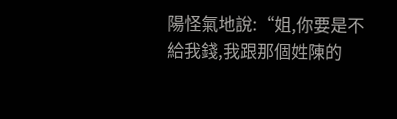陽怪氣地說:“姐,你要是不給我錢,我跟那個姓陳的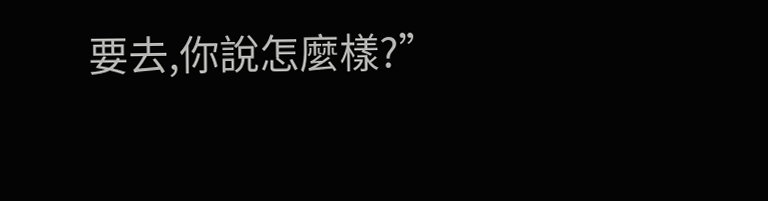要去,你說怎麼樣?”